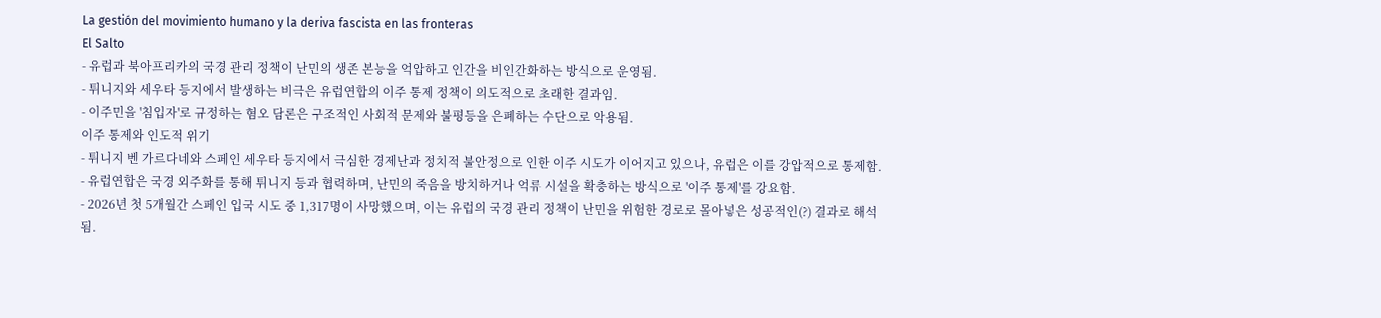La gestión del movimiento humano y la deriva fascista en las fronteras
El Salto
- 유럽과 북아프리카의 국경 관리 정책이 난민의 생존 본능을 억압하고 인간을 비인간화하는 방식으로 운영됨.
- 튀니지와 세우타 등지에서 발생하는 비극은 유럽연합의 이주 통제 정책이 의도적으로 초래한 결과임.
- 이주민을 '침입자'로 규정하는 혐오 담론은 구조적인 사회적 문제와 불평등을 은폐하는 수단으로 악용됨.
이주 통제와 인도적 위기
- 튀니지 벤 가르다네와 스페인 세우타 등지에서 극심한 경제난과 정치적 불안정으로 인한 이주 시도가 이어지고 있으나, 유럽은 이를 강압적으로 통제함.
- 유럽연합은 국경 외주화를 통해 튀니지 등과 협력하며, 난민의 죽음을 방치하거나 억류 시설을 확충하는 방식으로 '이주 통제'를 강요함.
- 2026년 첫 5개월간 스페인 입국 시도 중 1,317명이 사망했으며, 이는 유럽의 국경 관리 정책이 난민을 위험한 경로로 몰아넣은 성공적인(?) 결과로 해석됨.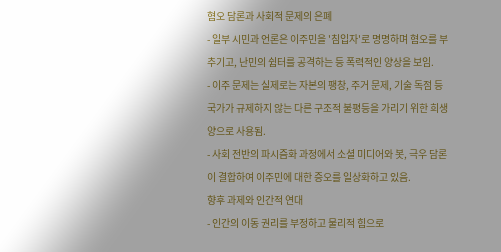혐오 담론과 사회적 문제의 은폐
- 일부 시민과 언론은 이주민을 '침입자'로 명명하며 혐오를 부추기고, 난민의 쉼터를 공격하는 등 폭력적인 양상을 보임.
- 이주 문제는 실제로는 자본의 팽창, 주거 문제, 기술 독점 등 국가가 규제하지 않는 다른 구조적 불평등을 가리기 위한 희생양으로 사용됨.
- 사회 전반의 파시즘화 과정에서 소셜 미디어와 봇, 극우 담론이 결합하여 이주민에 대한 증오를 일상화하고 있음.
향후 과제와 인간적 연대
- 인간의 이동 권리를 부정하고 물리적 힘으로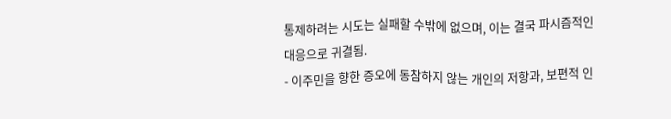통제하려는 시도는 실패할 수밖에 없으며, 이는 결국 파시즘적인 대응으로 귀결됨.
- 이주민을 향한 증오에 동참하지 않는 개인의 저항과, 보편적 인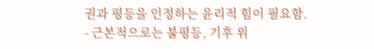권과 평등을 인정하는 윤리적 힘이 필요함.
- 근본적으로는 불평등, 기후 위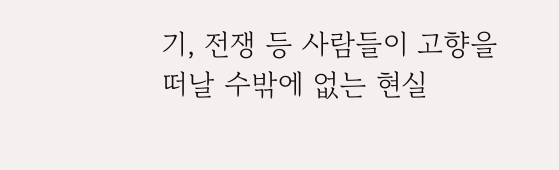기, 전쟁 등 사람들이 고향을 떠날 수밖에 없는 현실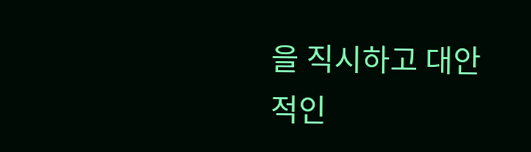을 직시하고 대안적인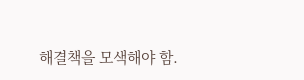해결책을 모색해야 함.